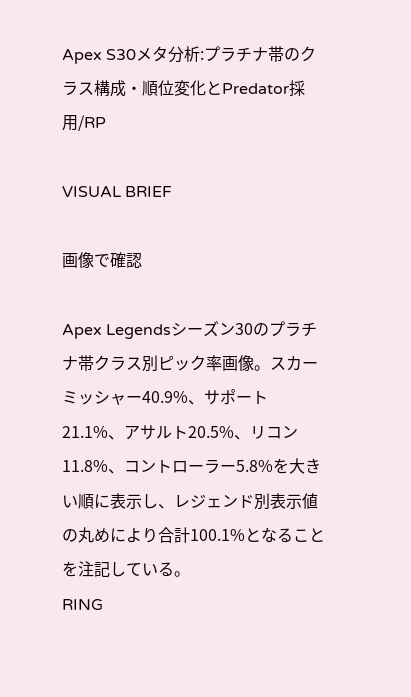Apex S30メタ分析:プラチナ帯のクラス構成・順位変化とPredator採用/RP

VISUAL BRIEF

画像で確認

Apex Legendsシーズン30のプラチナ帯クラス別ピック率画像。スカーミッシャー40.9%、サポート21.1%、アサルト20.5%、リコン11.8%、コントローラー5.8%を大きい順に表示し、レジェンド別表示値の丸めにより合計100.1%となることを注記している。
RING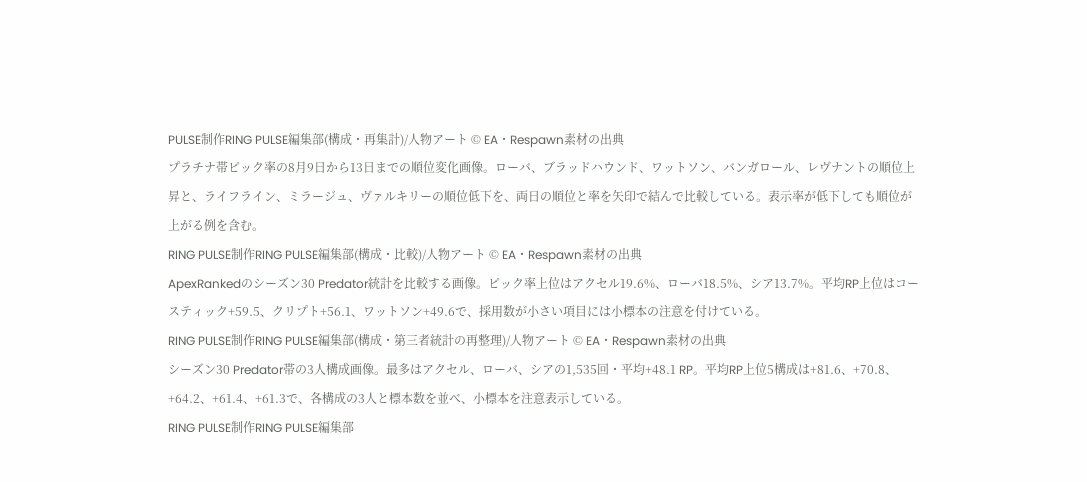PULSE制作RING PULSE編集部(構成・再集計)/人物アート © EA・Respawn素材の出典
プラチナ帯ピック率の8月9日から13日までの順位変化画像。ローバ、ブラッドハウンド、ワットソン、バンガロール、レヴナントの順位上昇と、ライフライン、ミラージュ、ヴァルキリーの順位低下を、両日の順位と率を矢印で結んで比較している。表示率が低下しても順位が上がる例を含む。
RING PULSE制作RING PULSE編集部(構成・比較)/人物アート © EA・Respawn素材の出典
ApexRankedのシーズン30 Predator統計を比較する画像。ピック率上位はアクセル19.6%、ローバ18.5%、シア13.7%。平均RP上位はコースティック+59.5、クリプト+56.1、ワットソン+49.6で、採用数が小さい項目には小標本の注意を付けている。
RING PULSE制作RING PULSE編集部(構成・第三者統計の再整理)/人物アート © EA・Respawn素材の出典
シーズン30 Predator帯の3人構成画像。最多はアクセル、ローバ、シアの1,535回・平均+48.1 RP。平均RP上位5構成は+81.6、+70.8、+64.2、+61.4、+61.3で、各構成の3人と標本数を並べ、小標本を注意表示している。
RING PULSE制作RING PULSE編集部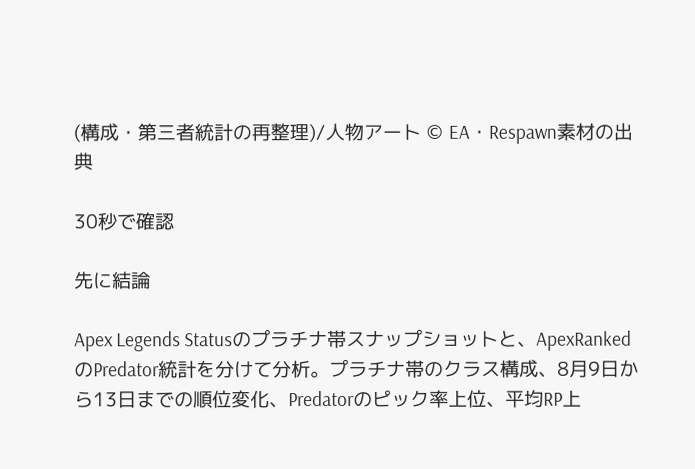(構成・第三者統計の再整理)/人物アート © EA・Respawn素材の出典

30秒で確認

先に結論

Apex Legends Statusのプラチナ帯スナップショットと、ApexRankedのPredator統計を分けて分析。プラチナ帯のクラス構成、8月9日から13日までの順位変化、Predatorのピック率上位、平均RP上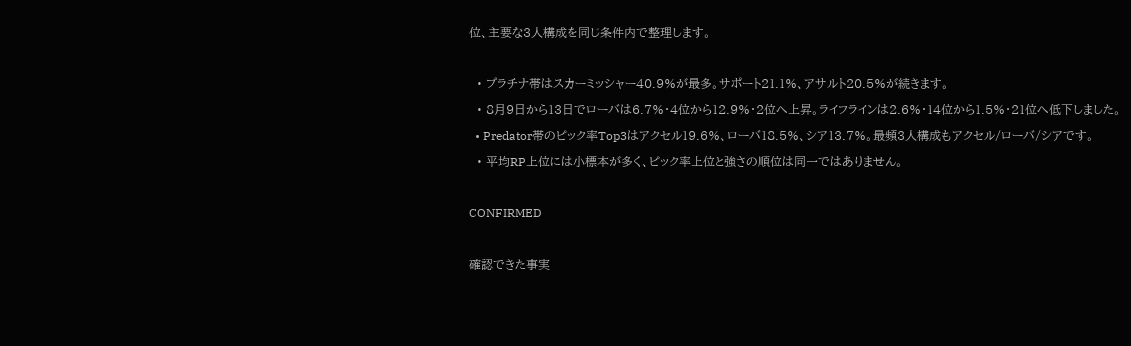位、主要な3人構成を同じ条件内で整理します。

  • プラチナ帯はスカーミッシャー40.9%が最多。サポート21.1%、アサルト20.5%が続きます。
  • 8月9日から13日でローバは6.7%・4位から12.9%・2位へ上昇。ライフラインは2.6%・14位から1.5%・21位へ低下しました。
  • Predator帯のピック率Top3はアクセル19.6%、ローバ18.5%、シア13.7%。最頻3人構成もアクセル/ローバ/シアです。
  • 平均RP上位には小標本が多く、ピック率上位と強さの順位は同一ではありません。

CONFIRMED

確認できた事実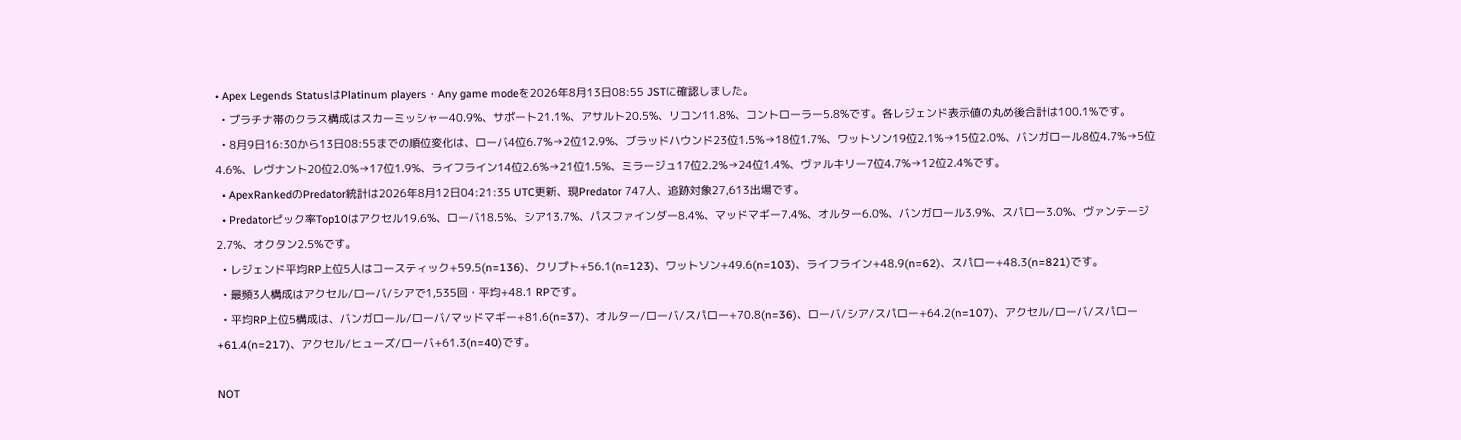• Apex Legends StatusはPlatinum players・Any game modeを2026年8月13日08:55 JSTに確認しました。
  • プラチナ帯のクラス構成はスカーミッシャー40.9%、サポート21.1%、アサルト20.5%、リコン11.8%、コントローラー5.8%です。各レジェンド表示値の丸め後合計は100.1%です。
  • 8月9日16:30から13日08:55までの順位変化は、ローバ4位6.7%→2位12.9%、ブラッドハウンド23位1.5%→18位1.7%、ワットソン19位2.1%→15位2.0%、バンガロール8位4.7%→5位4.6%、レヴナント20位2.0%→17位1.9%、ライフライン14位2.6%→21位1.5%、ミラージュ17位2.2%→24位1.4%、ヴァルキリー7位4.7%→12位2.4%です。
  • ApexRankedのPredator統計は2026年8月12日04:21:35 UTC更新、現Predator 747人、追跡対象27,613出場です。
  • Predatorピック率Top10はアクセル19.6%、ローバ18.5%、シア13.7%、パスファインダー8.4%、マッドマギー7.4%、オルター6.0%、バンガロール3.9%、スパロー3.0%、ヴァンテージ2.7%、オクタン2.5%です。
  • レジェンド平均RP上位5人はコースティック+59.5(n=136)、クリプト+56.1(n=123)、ワットソン+49.6(n=103)、ライフライン+48.9(n=62)、スパロー+48.3(n=821)です。
  • 最頻3人構成はアクセル/ローバ/シアで1,535回・平均+48.1 RPです。
  • 平均RP上位5構成は、バンガロール/ローバ/マッドマギー+81.6(n=37)、オルター/ローバ/スパロー+70.8(n=36)、ローバ/シア/スパロー+64.2(n=107)、アクセル/ローバ/スパロー+61.4(n=217)、アクセル/ヒューズ/ローバ+61.3(n=40)です。

NOT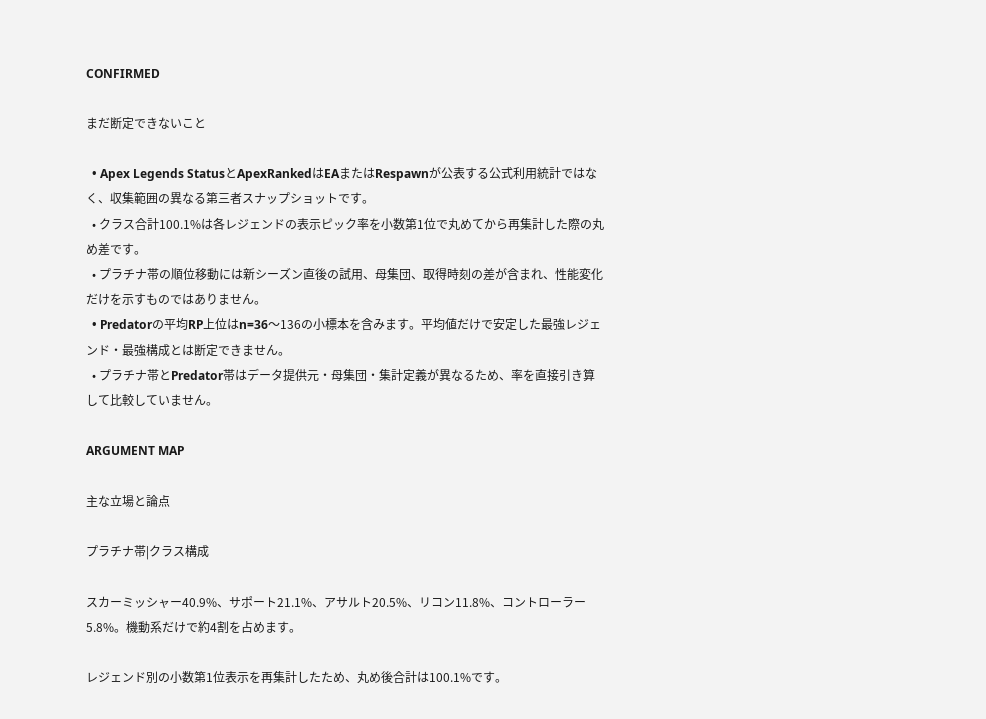CONFIRMED

まだ断定できないこと

  • Apex Legends StatusとApexRankedはEAまたはRespawnが公表する公式利用統計ではなく、収集範囲の異なる第三者スナップショットです。
  • クラス合計100.1%は各レジェンドの表示ピック率を小数第1位で丸めてから再集計した際の丸め差です。
  • プラチナ帯の順位移動には新シーズン直後の試用、母集団、取得時刻の差が含まれ、性能変化だけを示すものではありません。
  • Predatorの平均RP上位はn=36〜136の小標本を含みます。平均値だけで安定した最強レジェンド・最強構成とは断定できません。
  • プラチナ帯とPredator帯はデータ提供元・母集団・集計定義が異なるため、率を直接引き算して比較していません。

ARGUMENT MAP

主な立場と論点

プラチナ帯|クラス構成

スカーミッシャー40.9%、サポート21.1%、アサルト20.5%、リコン11.8%、コントローラー5.8%。機動系だけで約4割を占めます。

レジェンド別の小数第1位表示を再集計したため、丸め後合計は100.1%です。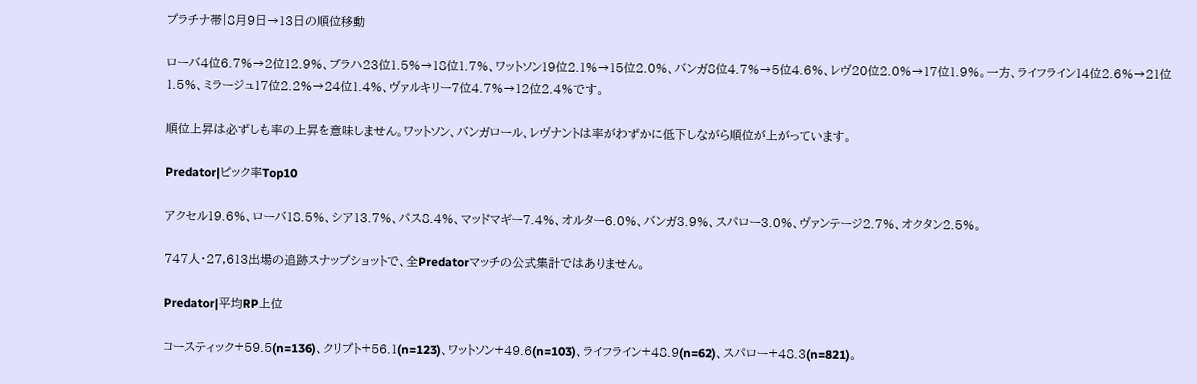プラチナ帯|8月9日→13日の順位移動

ローバ4位6.7%→2位12.9%、ブラハ23位1.5%→18位1.7%、ワットソン19位2.1%→15位2.0%、バンガ8位4.7%→5位4.6%、レヴ20位2.0%→17位1.9%。一方、ライフライン14位2.6%→21位1.5%、ミラージュ17位2.2%→24位1.4%、ヴァルキリー7位4.7%→12位2.4%です。

順位上昇は必ずしも率の上昇を意味しません。ワットソン、バンガロール、レヴナントは率がわずかに低下しながら順位が上がっています。

Predator|ピック率Top10

アクセル19.6%、ローバ18.5%、シア13.7%、パス8.4%、マッドマギー7.4%、オルター6.0%、バンガ3.9%、スパロー3.0%、ヴァンテージ2.7%、オクタン2.5%。

747人・27,613出場の追跡スナップショットで、全Predatorマッチの公式集計ではありません。

Predator|平均RP上位

コースティック+59.5(n=136)、クリプト+56.1(n=123)、ワットソン+49.6(n=103)、ライフライン+48.9(n=62)、スパロー+48.3(n=821)。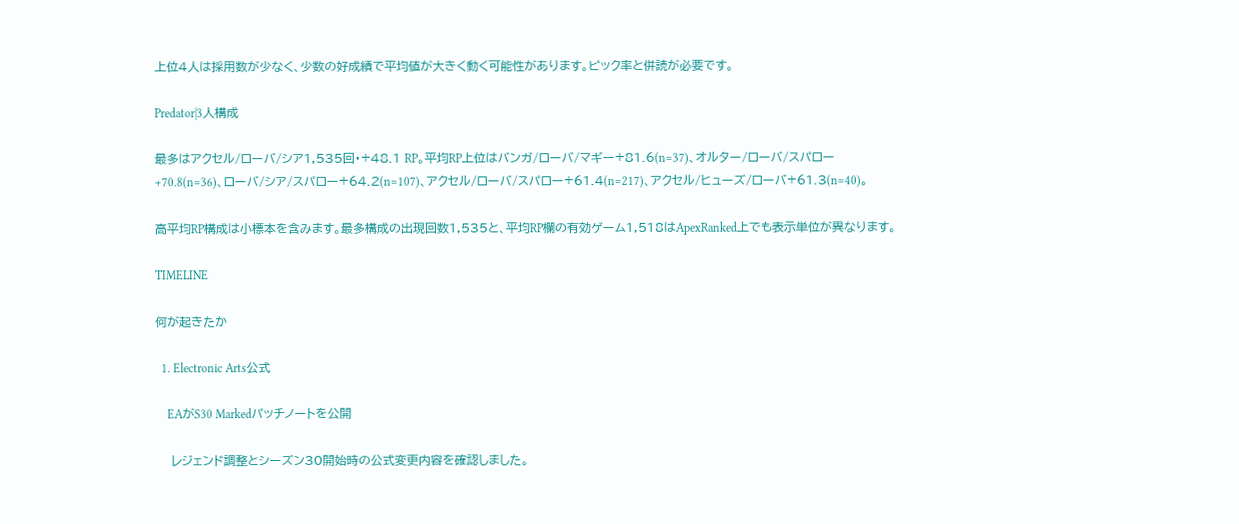上位4人は採用数が少なく、少数の好成績で平均値が大きく動く可能性があります。ピック率と併読が必要です。

Predator|3人構成

最多はアクセル/ローバ/シア1,535回・+48.1 RP。平均RP上位はバンガ/ローバ/マギー+81.6(n=37)、オルター/ローバ/スパロー+70.8(n=36)、ローバ/シア/スパロー+64.2(n=107)、アクセル/ローバ/スパロー+61.4(n=217)、アクセル/ヒューズ/ローバ+61.3(n=40)。

高平均RP構成は小標本を含みます。最多構成の出現回数1,535と、平均RP欄の有効ゲーム1,518はApexRanked上でも表示単位が異なります。

TIMELINE

何が起きたか

  1. Electronic Arts公式

    EAがS30 Markedパッチノートを公開

    レジェンド調整とシーズン30開始時の公式変更内容を確認しました。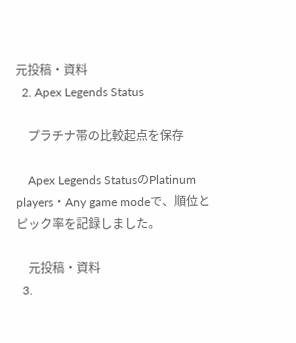元投稿・資料
  2. Apex Legends Status

    プラチナ帯の比較起点を保存

    Apex Legends StatusのPlatinum players・Any game modeで、順位とピック率を記録しました。

    元投稿・資料
  3.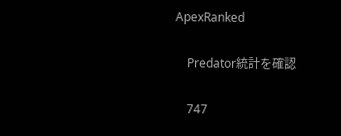ApexRanked

    Predator統計を確認

    747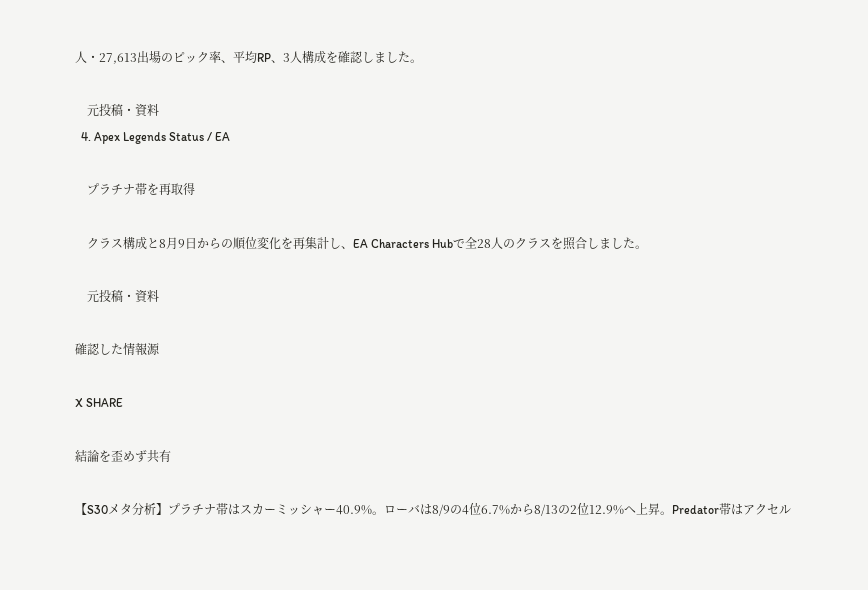人・27,613出場のピック率、平均RP、3人構成を確認しました。

    元投稿・資料
  4. Apex Legends Status / EA

    プラチナ帯を再取得

    クラス構成と8月9日からの順位変化を再集計し、EA Characters Hubで全28人のクラスを照合しました。

    元投稿・資料

確認した情報源

X SHARE

結論を歪めず共有

【S30メタ分析】プラチナ帯はスカーミッシャー40.9%。ローバは8/9の4位6.7%から8/13の2位12.9%へ上昇。Predator帯はアクセル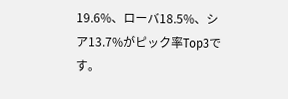19.6%、ローバ18.5%、シア13.7%がピック率Top3です。